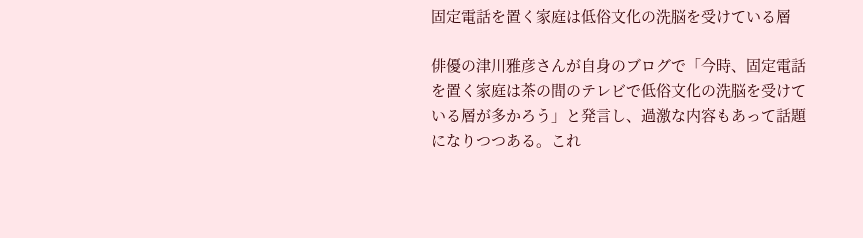固定電話を置く家庭は低俗文化の洗脳を受けている層

俳優の津川雅彦さんが自身のブログで「今時、固定電話を置く家庭は茶の間のテレビで低俗文化の洗脳を受けている層が多かろう」と発言し、過激な内容もあって話題になりつつある。これ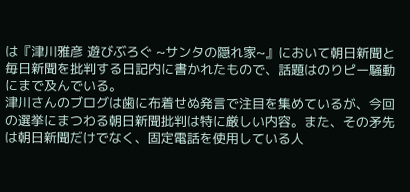は『津川雅彦 遊びぶろぐ ~サンタの隠れ家~』において朝日新聞と毎日新聞を批判する日記内に書かれたもので、話題はのりピー騒動にまで及んでいる。
津川さんのブログは歯に布着せぬ発言で注目を集めているが、今回の選挙にまつわる朝日新聞批判は特に厳しい内容。また、その矛先は朝日新聞だけでなく、固定電話を使用している人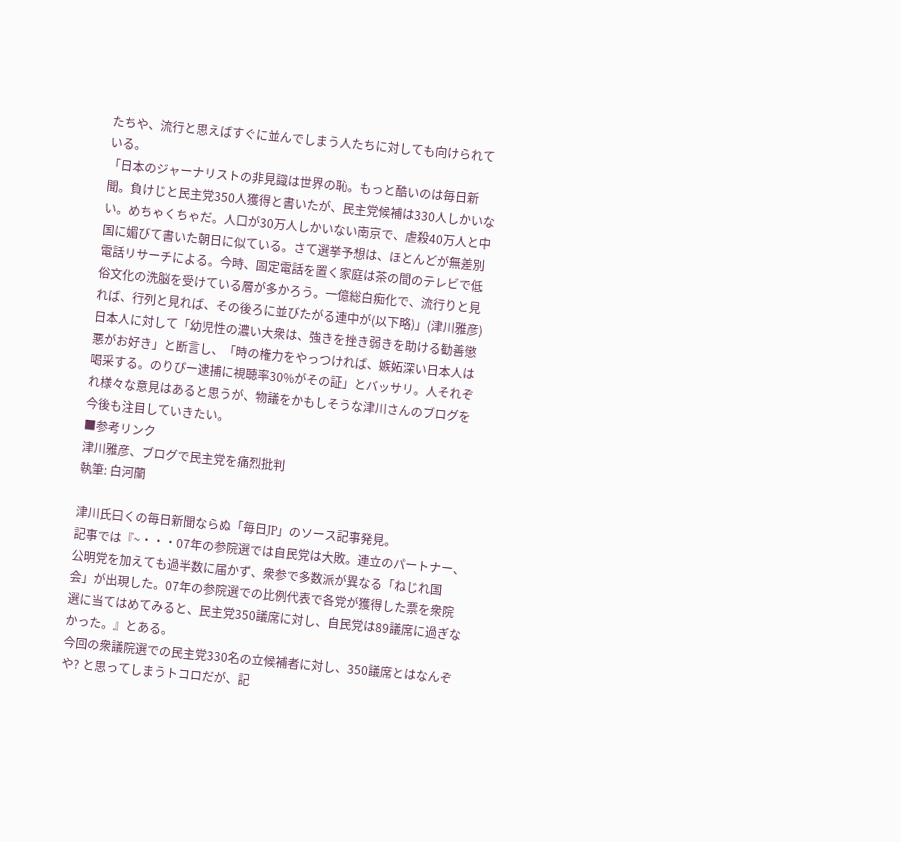たちや、流行と思えばすぐに並んでしまう人たちに対しても向けられている。
「日本のジャーナリストの非見識は世界の恥。もっと酷いのは毎日新聞。負けじと民主党350人獲得と書いたが、民主党候補は330人しかいない。めちゃくちゃだ。人口が30万人しかいない南京で、虐殺40万人と中国に媚びて書いた朝日に似ている。さて選挙予想は、ほとんどが無差別電話リサーチによる。今時、固定電話を置く家庭は茶の間のテレビで低俗文化の洗脳を受けている層が多かろう。一億総白痴化で、流行りと見れば、行列と見れば、その後ろに並びたがる連中が(以下略)」(津川雅彦)
日本人に対して「幼児性の濃い大衆は、強きを挫き弱きを助ける勧善懲悪がお好き」と断言し、「時の権力をやっつければ、嫉妬深い日本人は喝采する。のりぴー逮捕に視聴率30%がその証」とバッサリ。人それぞれ様々な意見はあると思うが、物議をかもしそうな津川さんのブログを今後も注目していきたい。
■参考リンク
津川雅彦、ブログで民主党を痛烈批判
執筆: 白河蘭

津川氏曰くの毎日新聞ならぬ「毎日JP」のソース記事発見。
記事では『~・・・07年の参院選では自民党は大敗。連立のパートナー、公明党を加えても過半数に届かず、衆参で多数派が異なる「ねじれ国会」が出現した。07年の参院選での比例代表で各党が獲得した票を衆院選に当てはめてみると、民主党350議席に対し、自民党は89議席に過ぎなかった。』とある。
今回の衆議院選での民主党330名の立候補者に対し、350議席とはなんぞや? と思ってしまうトコロだが、記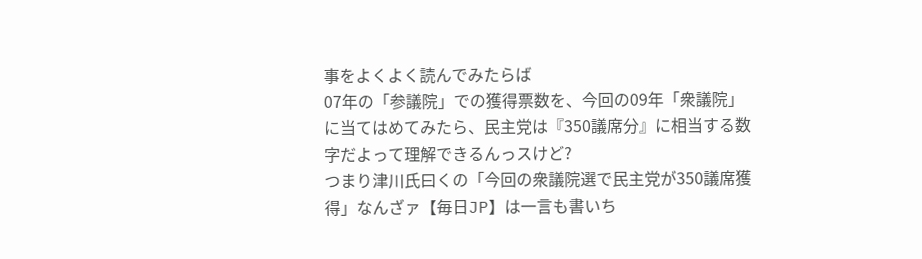事をよくよく読んでみたらば
07年の「参議院」での獲得票数を、今回の09年「衆議院」に当てはめてみたら、民主党は『350議席分』に相当する数字だよって理解できるんっスけど?
つまり津川氏曰くの「今回の衆議院選で民主党が350議席獲得」なんざァ【毎日JP】は一言も書いち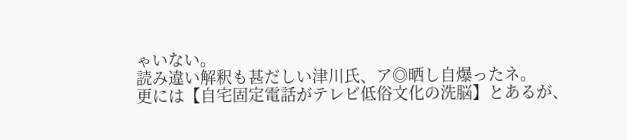ゃいない。
読み違い解釈も甚だしい津川氏、ア◎晒し自爆ったネ。
更には【自宅固定電話がテレビ低俗文化の洗脳】とあるが、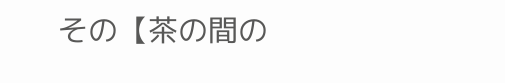その【茶の間の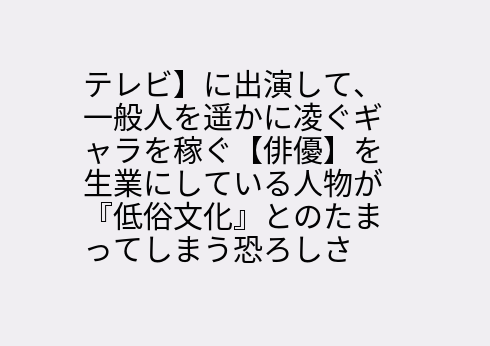テレビ】に出演して、一般人を遥かに凌ぐギャラを稼ぐ【俳優】を生業にしている人物が『低俗文化』とのたまってしまう恐ろしさ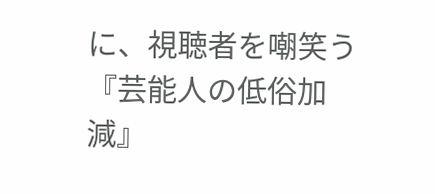に、視聴者を嘲笑う『芸能人の低俗加減』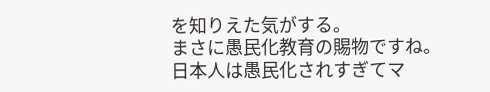を知りえた気がする。
まさに愚民化教育の賜物ですね。
日本人は愚民化されすぎてマ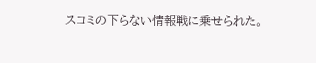スコミの下らない情報戦に乗せられた。